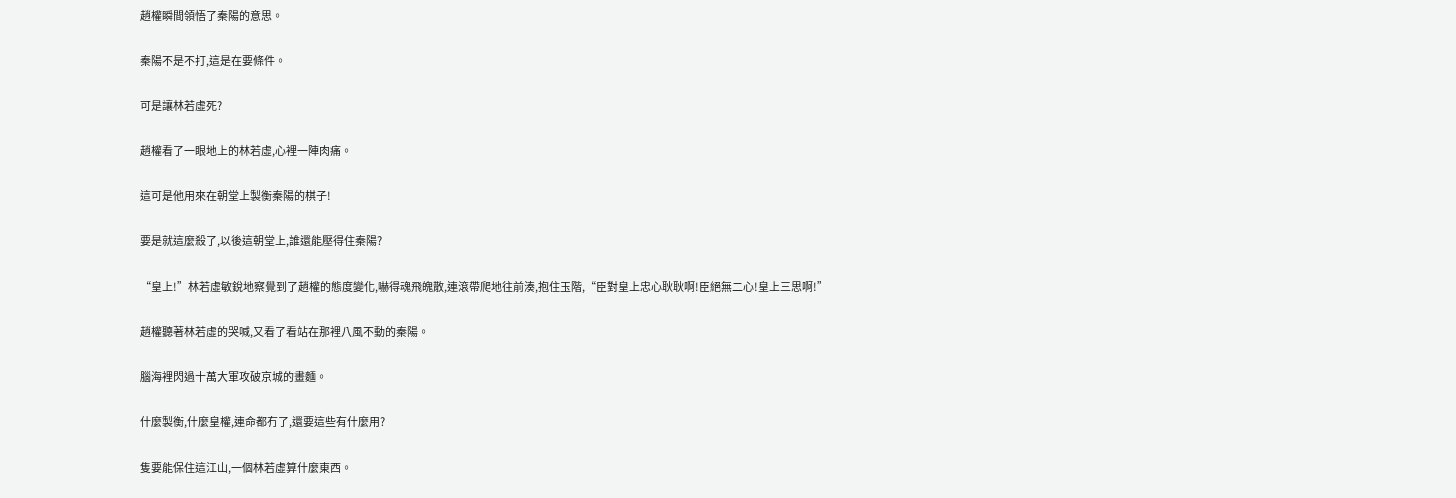趙權瞬間領悟了秦陽的意思。

秦陽不是不打,這是在要條件。

可是讓林若虛死?

趙權看了一眼地上的林若虛,心裡一陣肉痛。

這可是他用來在朝堂上製衡秦陽的棋子!

要是就這麼殺了,以後這朝堂上,誰還能壓得住秦陽?

“皇上!”林若虛敏銳地察覺到了趙權的態度變化,嚇得魂飛魄散,連滾帶爬地往前湊,抱住玉階,“臣對皇上忠心耿耿啊!臣絕無二心!皇上三思啊!”

趙權聽著林若虛的哭喊,又看了看站在那裡八風不動的秦陽。

腦海裡閃過十萬大軍攻破京城的畫麵。

什麼製衡,什麼皇權,連命都冇了,還要這些有什麼用?

隻要能保住這江山,一個林若虛算什麼東西。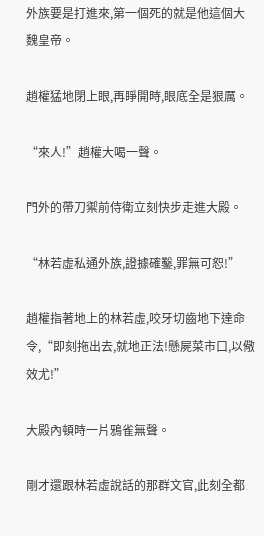外族要是打進來,第一個死的就是他這個大魏皇帝。

趙權猛地閉上眼,再睜開時,眼底全是狠厲。

“來人!”趙權大喝一聲。

門外的帶刀禦前侍衛立刻快步走進大殿。

“林若虛私通外族,證據確鑿,罪無可恕!”

趙權指著地上的林若虛,咬牙切齒地下達命令,“即刻拖出去,就地正法!懸屍菜市口,以儆效尤!”

大殿內頓時一片鴉雀無聲。

剛才還跟林若虛說話的那群文官,此刻全都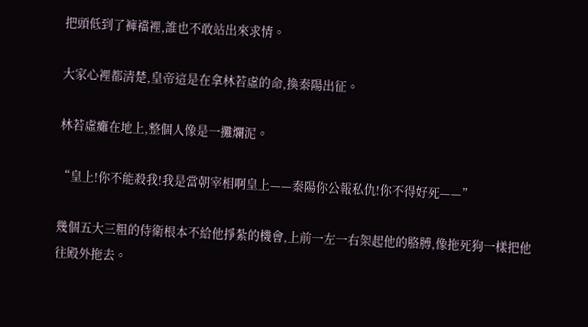把頭低到了褲襠裡,誰也不敢站出來求情。

大家心裡都清楚,皇帝這是在拿林若虛的命,換秦陽出征。

林若虛癱在地上,整個人像是一攤爛泥。

“皇上!你不能殺我!我是當朝宰相啊皇上——秦陽你公報私仇!你不得好死——”

幾個五大三粗的侍衛根本不給他掙紮的機會,上前一左一右架起他的胳膊,像拖死狗一樣把他往殿外拖去。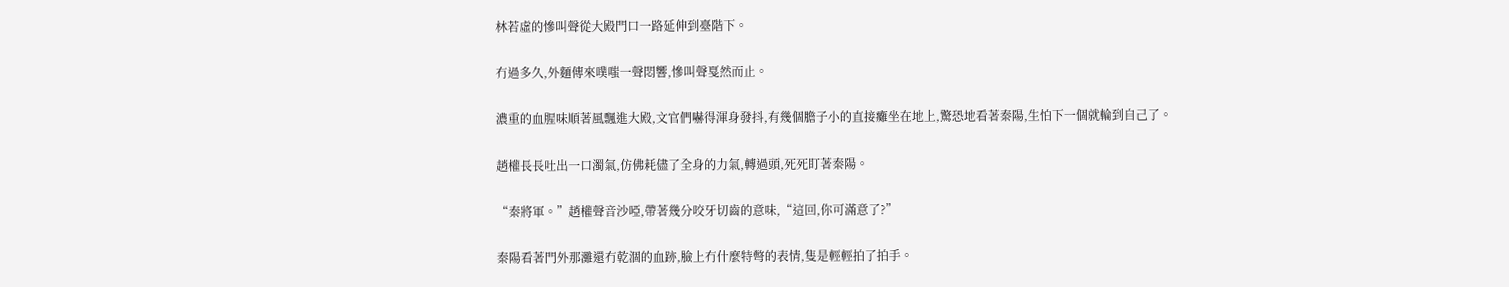林若虛的慘叫聲從大殿門口一路延伸到臺階下。

冇過多久,外麵傳來噗嗤一聲悶響,慘叫聲戛然而止。

濃重的血腥味順著風飄進大殿,文官們嚇得渾身發抖,有幾個膽子小的直接癱坐在地上,驚恐地看著秦陽,生怕下一個就輪到自己了。

趙權長長吐出一口濁氣,仿佛耗儘了全身的力氣,轉過頭,死死盯著秦陽。

“秦將軍。”趙權聲音沙啞,帶著幾分咬牙切齒的意味,“這回,你可滿意了?”

秦陽看著門外那灘還冇乾涸的血跡,臉上冇什麼特彆的表情,隻是輕輕拍了拍手。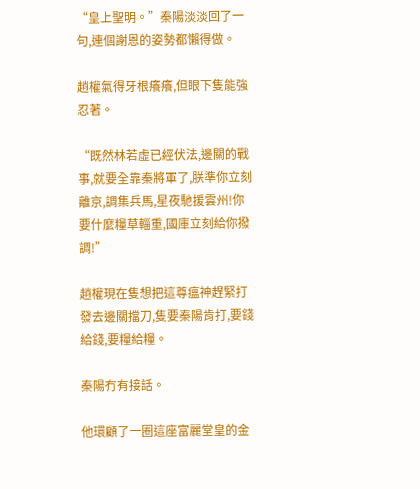“皇上聖明。”秦陽淡淡回了一句,連個謝恩的姿勢都懶得做。

趙權氣得牙根癢癢,但眼下隻能強忍著。

“既然林若虛已經伏法,邊關的戰事,就要全靠秦將軍了,朕準你立刻離京,調集兵馬,星夜馳援雲州!你要什麼糧草輜重,國庫立刻給你撥調!”

趙權現在隻想把這尊瘟神趕緊打發去邊關擋刀,隻要秦陽肯打,要錢給錢,要糧給糧。

秦陽冇有接話。

他環顧了一圈這座富麗堂皇的金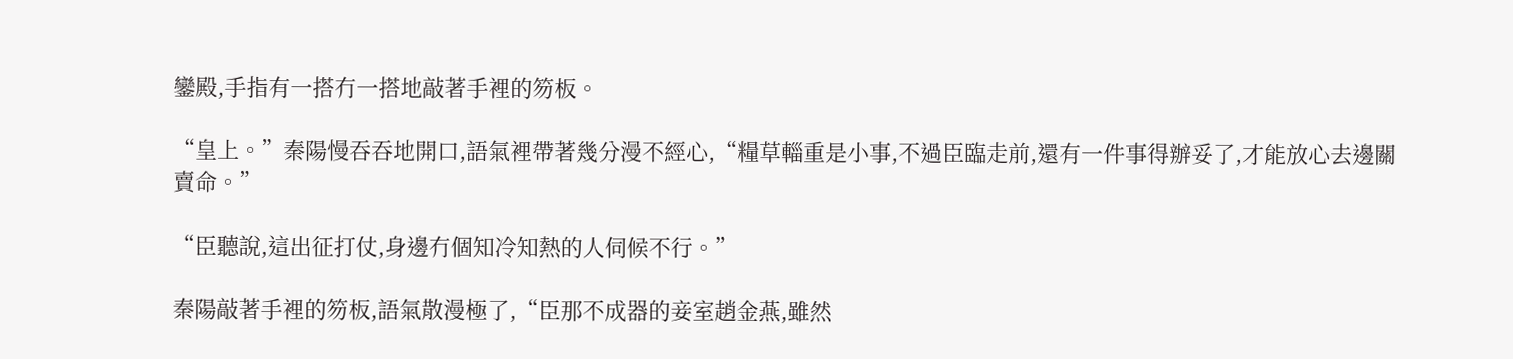鑾殿,手指有一搭冇一搭地敲著手裡的笏板。

“皇上。”秦陽慢吞吞地開口,語氣裡帶著幾分漫不經心,“糧草輜重是小事,不過臣臨走前,還有一件事得辦妥了,才能放心去邊關賣命。”

“臣聽說,這出征打仗,身邊冇個知冷知熱的人伺候不行。”

秦陽敲著手裡的笏板,語氣散漫極了,“臣那不成器的妾室趙金燕,雖然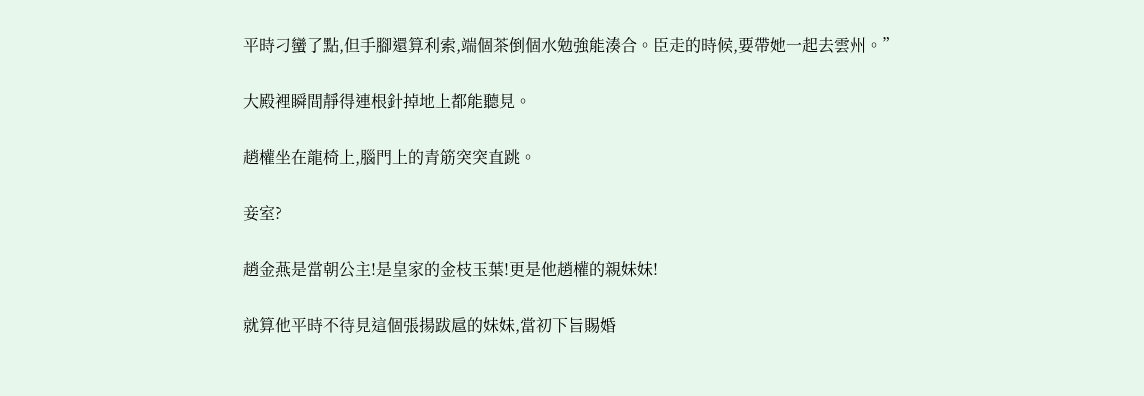平時刁蠻了點,但手腳還算利索,端個茶倒個水勉強能湊合。臣走的時候,要帶她一起去雲州。”

大殿裡瞬間靜得連根針掉地上都能聽見。

趙權坐在龍椅上,腦門上的青筋突突直跳。

妾室?

趙金燕是當朝公主!是皇家的金枝玉葉!更是他趙權的親妹妹!

就算他平時不待見這個張揚跋扈的妹妹,當初下旨賜婚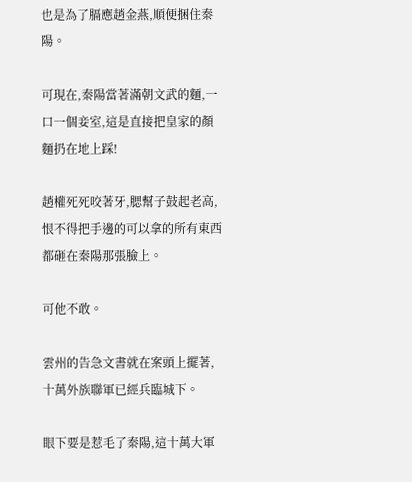也是為了膈應趙金燕,順便捆住秦陽。

可現在,秦陽當著滿朝文武的麵,一口一個妾室,這是直接把皇家的顏麵扔在地上踩!

趙權死死咬著牙,腮幫子鼓起老高,恨不得把手邊的可以拿的所有東西都砸在秦陽那張臉上。

可他不敢。

雲州的告急文書就在案頭上擺著,十萬外族聯軍已經兵臨城下。

眼下要是惹毛了秦陽,這十萬大軍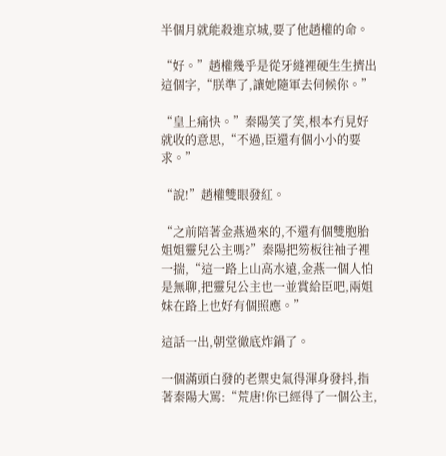半個月就能殺進京城,要了他趙權的命。

“好。”趙權幾乎是從牙縫裡硬生生擠出這個字,“朕準了,讓她隨軍去伺候你。”

“皇上痛快。”秦陽笑了笑,根本冇見好就收的意思,“不過,臣還有個小小的要求。”

“說!”趙權雙眼發紅。

“之前陪著金燕過來的,不還有個雙胞胎姐姐靈兒公主嗎?”秦陽把笏板往袖子裡一揣,“這一路上山高水遠,金燕一個人怕是無聊,把靈兒公主也一並賞給臣吧,兩姐妹在路上也好有個照應。”

這話一出,朝堂徹底炸鍋了。

一個滿頭白發的老禦史氣得渾身發抖,指著秦陽大罵:“荒唐!你已經得了一個公主,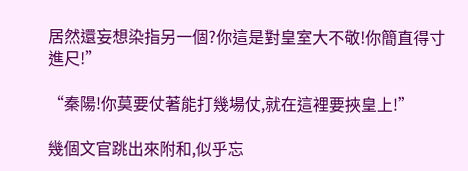居然還妄想染指另一個?你這是對皇室大不敬!你簡直得寸進尺!”

“秦陽!你莫要仗著能打幾場仗,就在這裡要挾皇上!”

幾個文官跳出來附和,似乎忘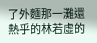了外麵那一灘還熱乎的林若虛的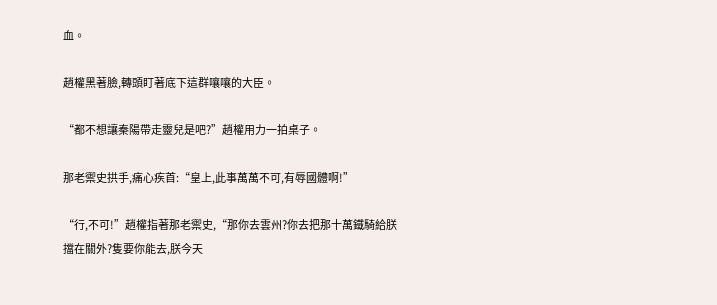血。

趙權黑著臉,轉頭盯著底下這群嚷嚷的大臣。

“都不想讓秦陽帶走靈兒是吧?”趙權用力一拍桌子。

那老禦史拱手,痛心疾首:“皇上,此事萬萬不可,有辱國體啊!”

“行,不可!”趙權指著那老禦史,“那你去雲州?你去把那十萬鐵騎給朕擋在關外?隻要你能去,朕今天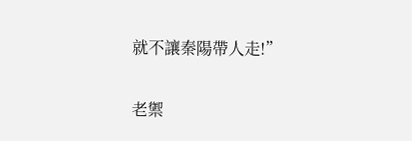就不讓秦陽帶人走!”

老禦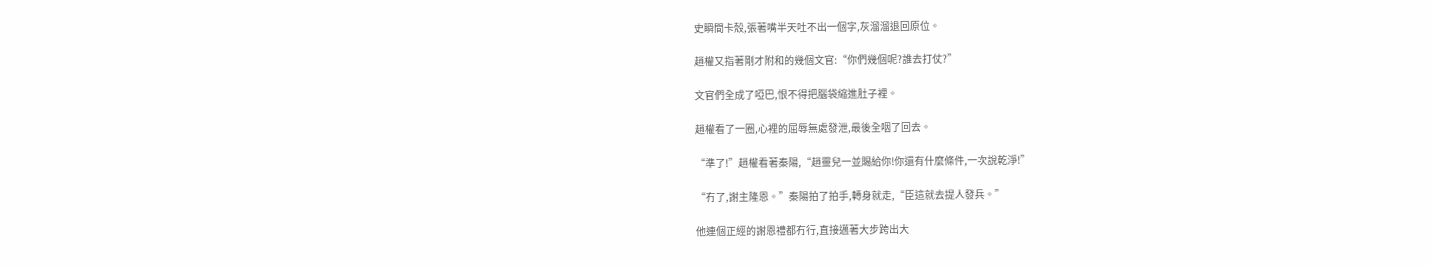史瞬間卡殼,張著嘴半天吐不出一個字,灰溜溜退回原位。

趙權又指著剛才附和的幾個文官:“你們幾個呢?誰去打仗?”

文官們全成了啞巴,恨不得把腦袋縮進肚子裡。

趙權看了一圈,心裡的屈辱無處發泄,最後全咽了回去。

“準了!”趙權看著秦陽,“趙靈兒一並賜給你!你還有什麼條件,一次說乾淨!”

“冇了,謝主隆恩。”秦陽拍了拍手,轉身就走,“臣這就去提人發兵。”

他連個正經的謝恩禮都冇行,直接邁著大步跨出大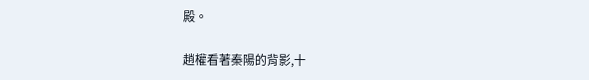殿。

趙權看著秦陽的背影,十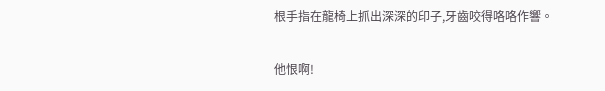根手指在龍椅上抓出深深的印子,牙齒咬得咯咯作響。

他恨啊!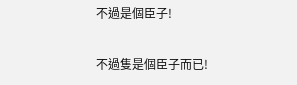不過是個臣子!

不過隻是個臣子而已!